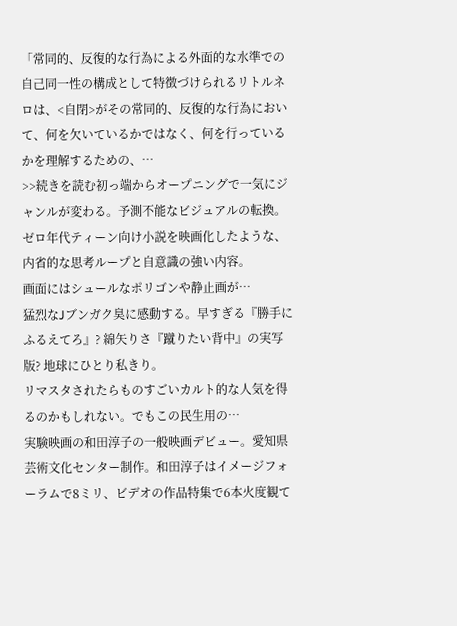「常同的、反復的な行為による外面的な水準での自己同一性の構成として特徴づけられるリトルネロは、<自閉>がその常同的、反復的な行為において、何を欠いているかではなく、何を行っているかを理解するための、…
>>続きを読む初っ端からオープニングで一気にジャンルが変わる。予測不能なビジュアルの転換。
ゼロ年代ティーン向け小説を映画化したような、内省的な思考ループと自意識の強い内容。
画面にはシュールなポリゴンや静止画が…
猛烈なJブンガク臭に感動する。早すぎる『勝手にふるえてろ』? 綿矢りさ『蹴りたい背中』の実写版? 地球にひとり私きり。
リマスタされたらものすごいカルト的な人気を得るのかもしれない。でもこの民生用の…
実験映画の和田淳子の一般映画デビュー。愛知県芸術文化センター制作。和田淳子はイメージフォーラムで8ミリ、ビデオの作品特集で6本火度観て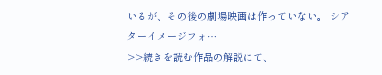いるが、その後の劇場映画は作っていない。 シアターイメージフォ…
>>続きを読む作品の解説にて、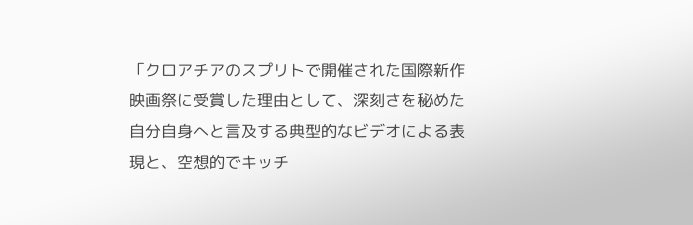「クロアチアのスプリトで開催された国際新作映画祭に受賞した理由として、深刻さを秘めた自分自身へと言及する典型的なビデオによる表現と、空想的でキッチ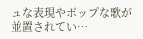ュな表現やポップな歌が並置されてい…